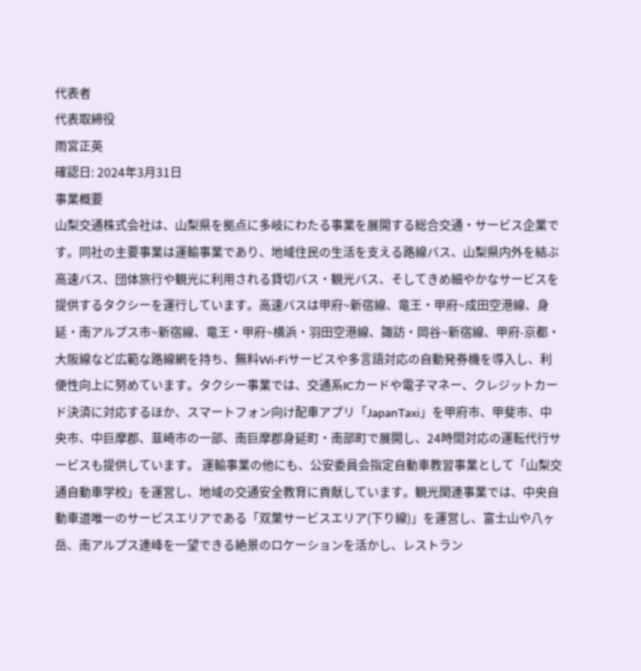代表者
代表取締役
雨宮正英
確認日: 2024年3月31日
事業概要
山梨交通株式会社は、山梨県を拠点に多岐にわたる事業を展開する総合交通・サービス企業です。同社の主要事業は運輸事業であり、地域住民の生活を支える路線バス、山梨県内外を結ぶ高速バス、団体旅行や観光に利用される貸切バス・観光バス、そしてきめ細やかなサービスを提供するタクシーを運行しています。高速バスは甲府~新宿線、竜王・甲府~成田空港線、身延・南アルプス市~新宿線、竜王・甲府~横浜・羽田空港線、諏訪・岡谷~新宿線、甲府-京都・大阪線など広範な路線網を持ち、無料Wi-Fiサービスや多言語対応の自動発券機を導入し、利便性向上に努めています。タクシー事業では、交通系ICカードや電子マネー、クレジットカード決済に対応するほか、スマートフォン向け配車アプリ「JapanTaxi」を甲府市、甲斐市、中央市、中巨摩郡、韮崎市の一部、南巨摩郡身延町・南部町で展開し、24時間対応の運転代行サービスも提供しています。 運輸事業の他にも、公安委員会指定自動車教習事業として「山梨交通自動車学校」を運営し、地域の交通安全教育に貢献しています。観光関連事業では、中央自動車道唯一のサービスエリアである「双葉サービスエリア(下り線)」を運営し、富士山や八ヶ岳、南アルプス連峰を一望できる絶景のロケーションを活かし、レストラン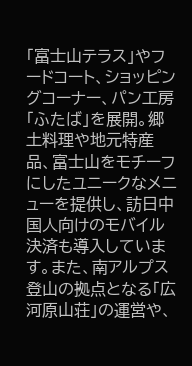「富士山テラス」やフードコート、ショッピングコーナー、パン工房「ふたば」を展開。郷土料理や地元特産品、富士山をモチーフにしたユニークなメニューを提供し、訪日中国人向けのモバイル決済も導入しています。また、南アルプス登山の拠点となる「広河原山荘」の運営や、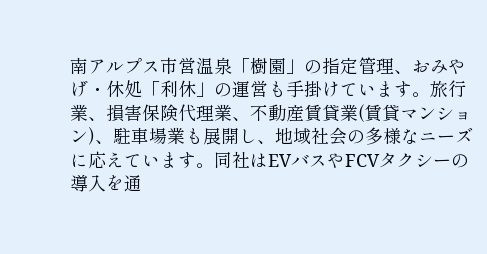南アルプス市営温泉「樹園」の指定管理、おみやげ・休処「利休」の運営も手掛けています。旅行業、損害保険代理業、不動産賃貸業(賃貸マンション)、駐車場業も展開し、地域社会の多様なニーズに応えています。同社はEVバスやFCVタクシーの導入を通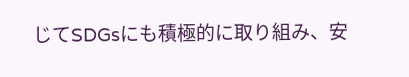じてSDGsにも積極的に取り組み、安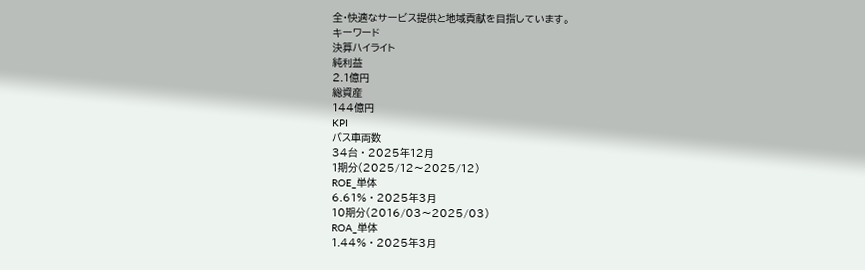全・快適なサービス提供と地域貢献を目指しています。
キーワード
決算ハイライト
純利益
2.1億円
総資産
144億円
KPI
バス車両数
34台 · 2025年12月
1期分(2025/12〜2025/12)
ROE_単体
6.61% · 2025年3月
10期分(2016/03〜2025/03)
ROA_単体
1.44% · 2025年3月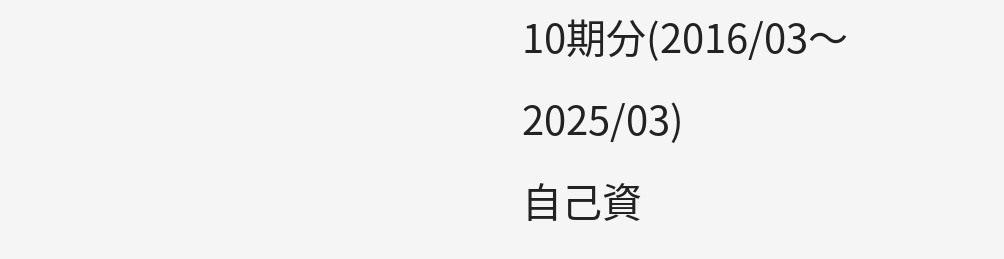10期分(2016/03〜2025/03)
自己資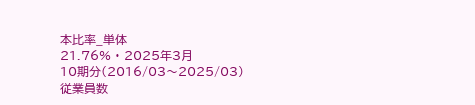本比率_単体
21.76% · 2025年3月
10期分(2016/03〜2025/03)
従業員数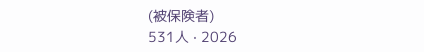(被保険者)
531人 · 2026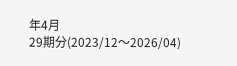年4月
29期分(2023/12〜2026/04)